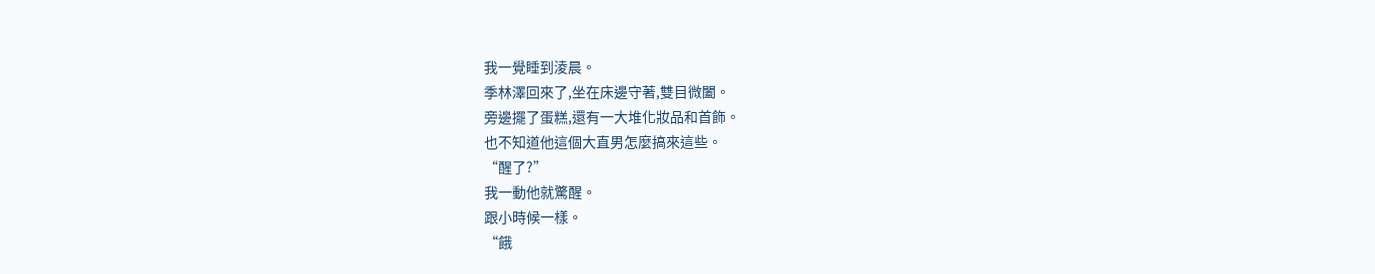我一覺睡到淩晨。
季林澤回來了,坐在床邊守著,雙目微闔。
旁邊擺了蛋糕,還有一大堆化妝品和首飾。
也不知道他這個大直男怎麼搞來這些。
“醒了?”
我一動他就驚醒。
跟小時候一樣。
“餓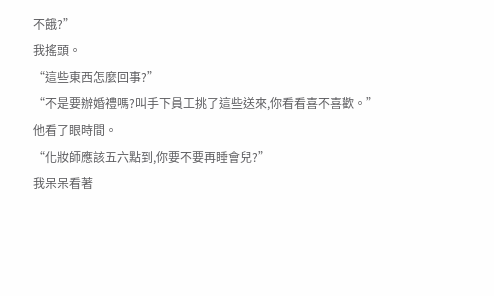不餓?”
我搖頭。
“這些東西怎麼回事?”
“不是要辦婚禮嗎?叫手下員工挑了這些送來,你看看喜不喜歡。”
他看了眼時間。
“化妝師應該五六點到,你要不要再睡會兒?”
我呆呆看著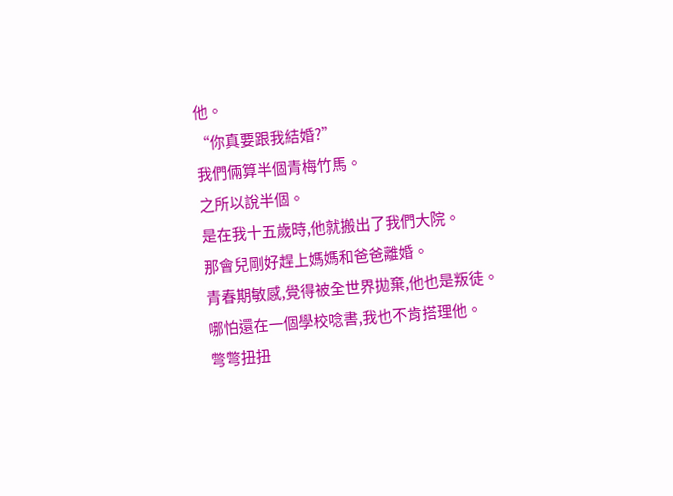他。
“你真要跟我結婚?”
我們倆算半個青梅竹馬。
之所以說半個。
是在我十五歲時,他就搬出了我們大院。
那會兒剛好趕上媽媽和爸爸離婚。
青春期敏感,覺得被全世界拋棄,他也是叛徒。
哪怕還在一個學校唸書,我也不肯搭理他。
彆彆扭扭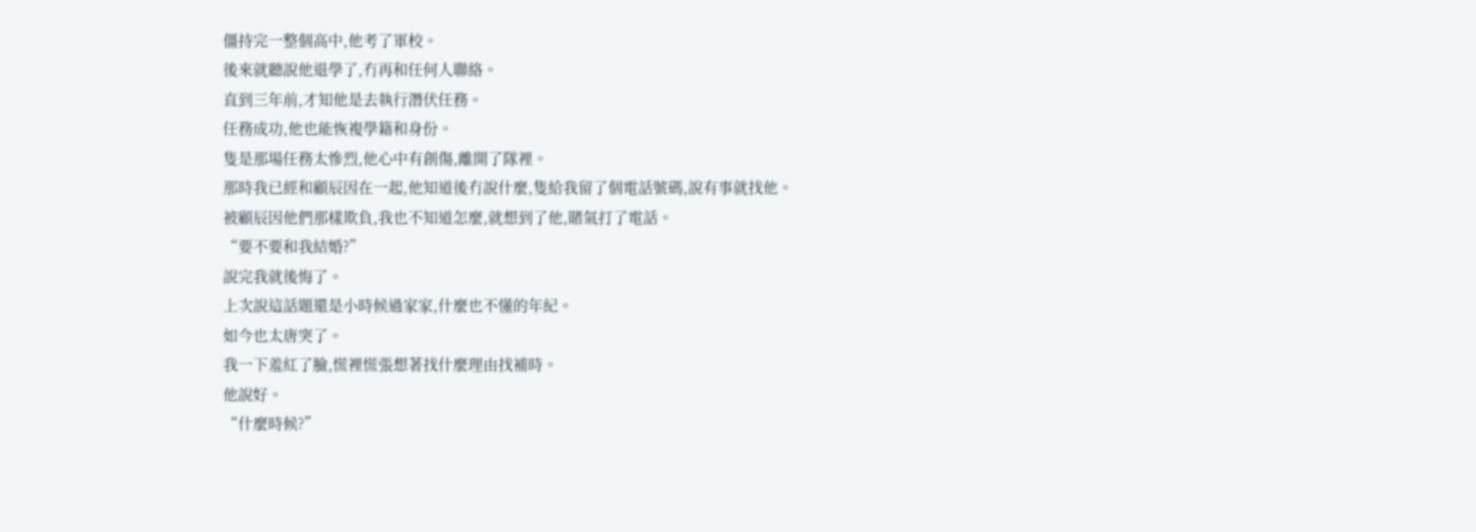僵持完一整個高中,他考了軍校。
後來就聽說他退學了,冇再和任何人聯絡。
直到三年前,才知他是去執行潛伏任務。
任務成功,他也能恢複學籍和身份。
隻是那場任務太慘烈,他心中有創傷,離開了隊裡。
那時我已經和顧辰因在一起,他知道後冇說什麼,隻給我留了個電話號碼,說有事就找他。
被顧辰因他們那樣欺負,我也不知道怎麼,就想到了他,賭氣打了電話。
“要不要和我結婚?”
說完我就後悔了。
上次說這話題還是小時候過家家,什麼也不懂的年紀。
如今也太唐突了。
我一下羞紅了臉,慌裡慌張想著找什麼理由找補時。
他說好。
“什麼時候?”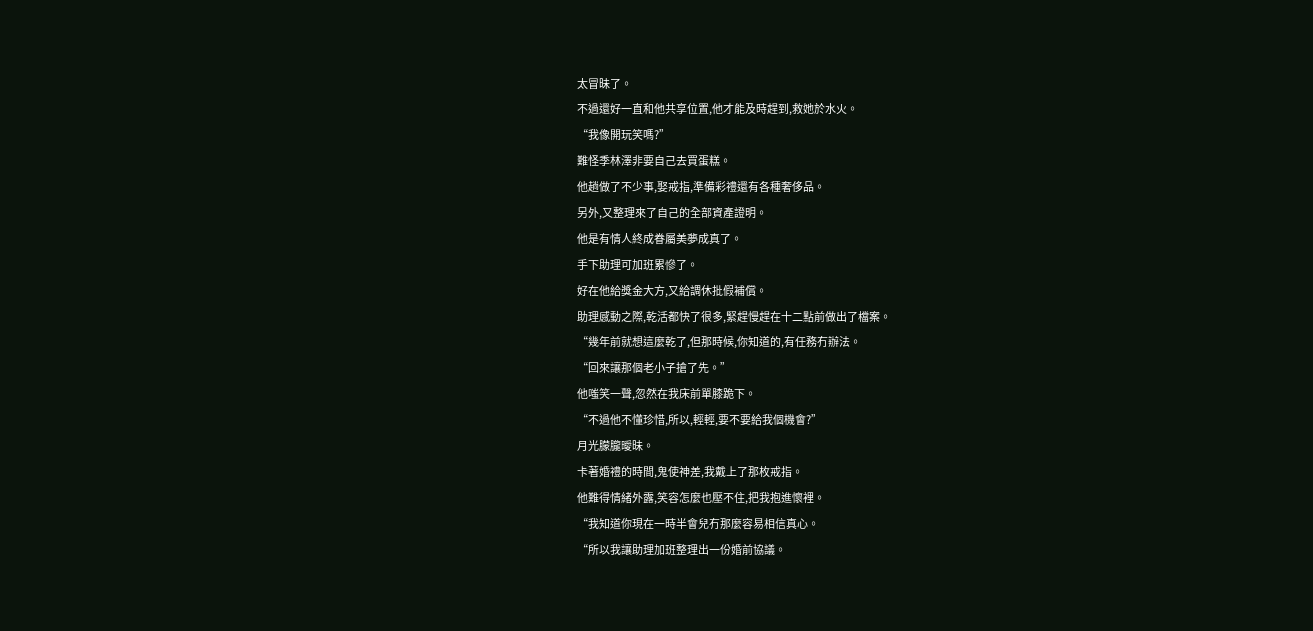太冒昧了。
不過還好一直和他共享位置,他才能及時趕到,救她於水火。
“我像開玩笑嗎?”
難怪季林澤非要自己去買蛋糕。
他趟做了不少事,娶戒指,準備彩禮還有各種奢侈品。
另外,又整理來了自己的全部資產證明。
他是有情人終成眷屬美夢成真了。
手下助理可加班累慘了。
好在他給獎金大方,又給調休批假補償。
助理感動之際,乾活都快了很多,緊趕慢趕在十二點前做出了檔案。
“幾年前就想這麼乾了,但那時候,你知道的,有任務冇辦法。
“回來讓那個老小子搶了先。”
他嗤笑一聲,忽然在我床前單膝跪下。
“不過他不懂珍惜,所以,輕輕,要不要給我個機會?”
月光朦朧曖昧。
卡著婚禮的時間,鬼使神差,我戴上了那枚戒指。
他難得情緒外露,笑容怎麼也壓不住,把我抱進懷裡。
“我知道你現在一時半會兒冇那麼容易相信真心。
“所以我讓助理加班整理出一份婚前協議。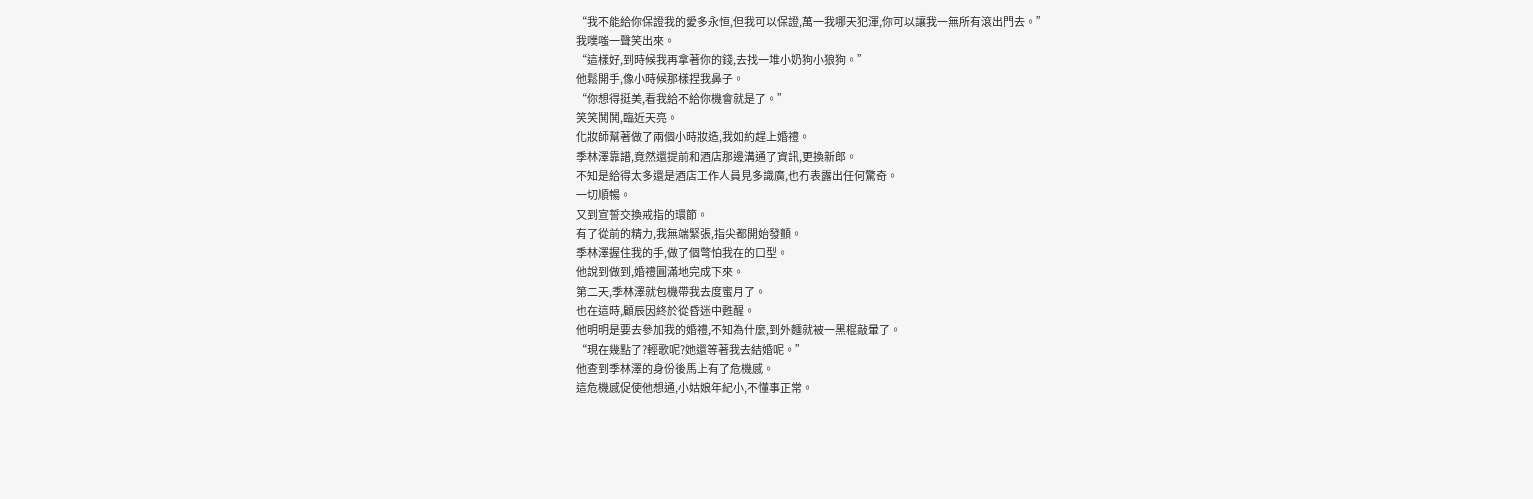“我不能給你保證我的愛多永恒,但我可以保證,萬一我哪天犯渾,你可以讓我一無所有滾出門去。”
我噗嗤一聲笑出來。
“這樣好,到時候我再拿著你的錢,去找一堆小奶狗小狼狗。”
他鬆開手,像小時候那樣捏我鼻子。
“你想得挺美,看我給不給你機會就是了。”
笑笑鬨鬨,臨近天亮。
化妝師幫著做了兩個小時妝造,我如約趕上婚禮。
季林澤靠譜,竟然還提前和酒店那邊溝通了資訊,更換新郎。
不知是給得太多還是酒店工作人員見多識廣,也冇表露出任何驚奇。
一切順暢。
又到宣誓交換戒指的環節。
有了從前的精力,我無端緊張,指尖都開始發顫。
季林澤握住我的手,做了個彆怕我在的口型。
他說到做到,婚禮圓滿地完成下來。
第二天,季林澤就包機帶我去度蜜月了。
也在這時,顧辰因終於從昏迷中甦醒。
他明明是要去參加我的婚禮,不知為什麼,到外麵就被一黑棍敲暈了。
“現在幾點了?輕歌呢?她還等著我去結婚呢。”
他查到季林澤的身份後馬上有了危機感。
這危機感促使他想通,小姑娘年紀小,不懂事正常。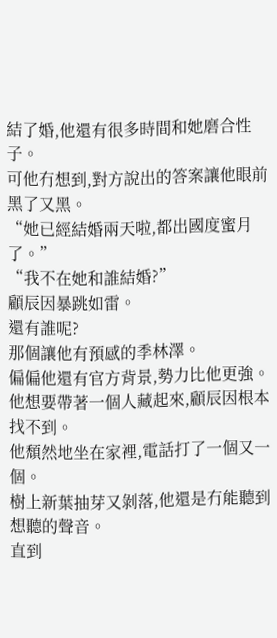結了婚,他還有很多時間和她磨合性子。
可他冇想到,對方說出的答案讓他眼前黑了又黑。
“她已經結婚兩天啦,都出國度蜜月了。”
“我不在她和誰結婚?”
顧辰因暴跳如雷。
還有誰呢?
那個讓他有預感的季林澤。
偏偏他還有官方背景,勢力比他更強。
他想要帶著一個人藏起來,顧辰因根本找不到。
他頹然地坐在家裡,電話打了一個又一個。
樹上新葉抽芽又剝落,他還是冇能聽到想聽的聲音。
直到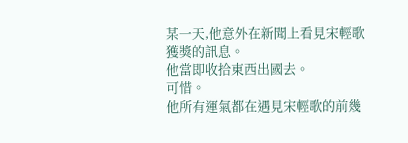某一天,他意外在新聞上看見宋輕歌獲獎的訊息。
他當即收拾東西出國去。
可惜。
他所有運氣都在遇見宋輕歌的前幾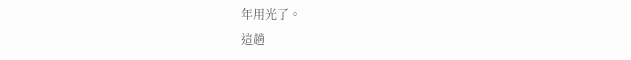年用光了。
這趟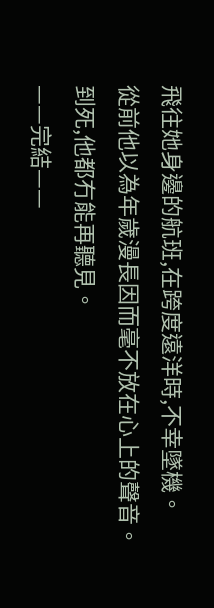飛往她身邊的航班,在跨度遠洋時,不幸墜機。
從前他以為年歲漫長因而毫不放在心上的聲音。
到死,他都冇能再聽見。
——完結——